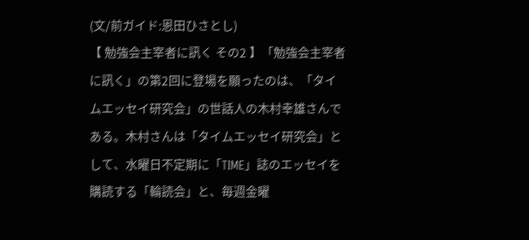(文/前ガイド:恩田ひさとし)
【 勉強会主宰者に訊く その2 】「勉強会主宰者に訊く」の第2回に登場を願ったのは、「タイムエッセイ研究会」の世話人の木村幸雄さんである。木村さんは「タイムエッセイ研究会」として、水曜日不定期に「TIME」誌のエッセイを購読する「輪読会」と、毎週金曜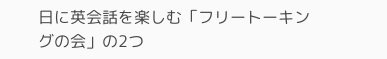日に英会話を楽しむ「フリートーキングの会」の2つ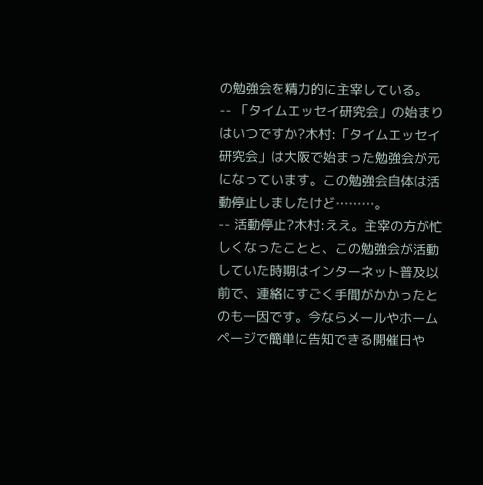の勉強会を精力的に主宰している。
-- 「タイムエッセイ研究会」の始まりはいつですか?木村:「タイムエッセイ研究会」は大阪で始まった勉強会が元になっています。この勉強会自体は活動停止しましたけど………。
-- 活動停止?木村:ええ。主宰の方が忙しくなったことと、この勉強会が活動していた時期はインターネット普及以前で、連絡にすごく手間がかかったとのも一因です。今ならメールやホームページで簡単に告知できる開催日や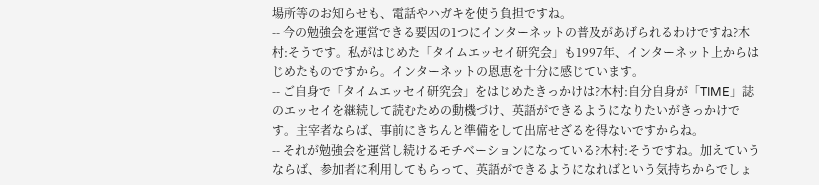場所等のお知らせも、電話やハガキを使う負担ですね。
-- 今の勉強会を運営できる要因の1つにインターネットの普及があげられるわけですね?木村:そうです。私がはじめた「タイムエッセイ研究会」も1997年、インターネット上からはじめたものですから。インターネットの恩恵を十分に感じています。
-- ご自身で「タイムエッセイ研究会」をはじめたきっかけは?木村:自分自身が「TIME」誌のエッセイを継続して読むための動機づけ、英語ができるようになりたいがきっかけです。主宰者ならば、事前にきちんと準備をして出席せざるを得ないですからね。
-- それが勉強会を運営し続けるモチベーションになっている?木村:そうですね。加えていうならば、参加者に利用してもらって、英語ができるようになればという気持ちからでしょ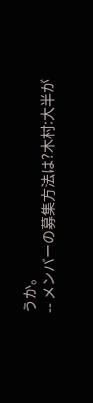うか。
-- メンバーの募集方法は?木村:大半が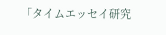「タイムエッセイ研究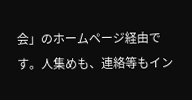会」のホームページ経由です。人集めも、連絡等もイン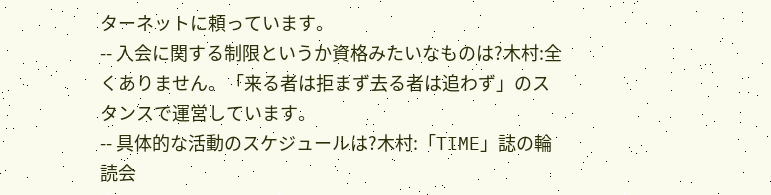ターネットに頼っています。
-- 入会に関する制限というか資格みたいなものは?木村:全くありません。「来る者は拒まず去る者は追わず」のスタンスで運営しています。
-- 具体的な活動のスケジュールは?木村:「TIME」誌の輪読会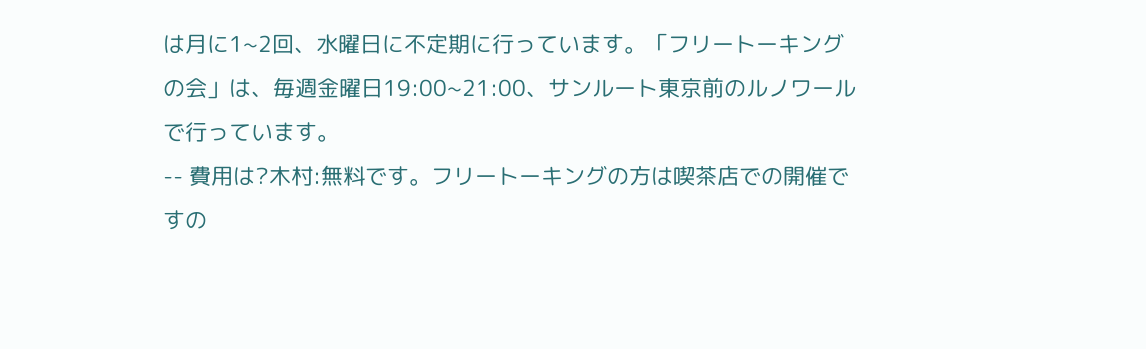は月に1~2回、水曜日に不定期に行っています。「フリートーキングの会」は、毎週金曜日19:00~21:00、サンルート東京前のルノワールで行っています。
-- 費用は?木村:無料です。フリートーキングの方は喫茶店での開催ですの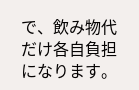で、飲み物代だけ各自負担になります。